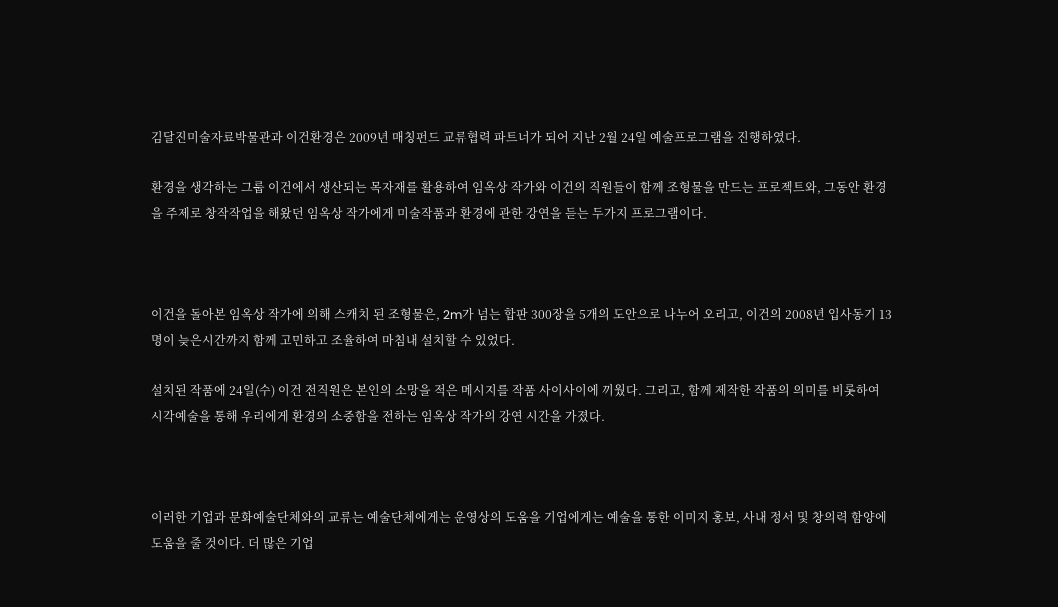김달진미술자료박물관과 이건환경은 2009년 매칭펀드 교류협력 파트너가 되어 지난 2월 24일 예술프로그램을 진행하였다.

환경을 생각하는 그룹 이건에서 생산되는 목자재를 활용하여 임옥상 작가와 이건의 직원들이 함께 조형물을 만드는 프로젝트와, 그동안 환경을 주제로 창작작업을 해왔던 임옥상 작가에게 미술작품과 환경에 관한 강연을 듣는 두가지 프로그램이다.



이건을 돌아본 임옥상 작가에 의해 스캐치 된 조형물은, 2m가 넘는 합판 300장을 5개의 도안으로 나누어 오리고, 이건의 2008년 입사동기 13명이 늦은시간까지 함께 고민하고 조율하여 마침내 설치할 수 있었다.

설치된 작품에 24일(수) 이건 전직원은 본인의 소망을 적은 메시지를 작품 사이사이에 끼웠다. 그리고, 함께 제작한 작품의 의미를 비롯하여 시각예술을 통해 우리에게 환경의 소중함을 전하는 임옥상 작가의 강연 시간을 가졌다.



이러한 기업과 문화예술단체와의 교류는 예술단체에게는 운영상의 도움을 기업에게는 예술을 통한 이미지 홍보, 사내 정서 및 창의력 함양에 도움을 줄 것이다. 더 많은 기업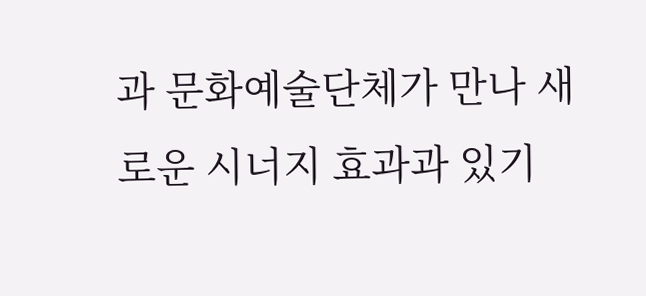과 문화예술단체가 만나 새로운 시너지 효과과 있기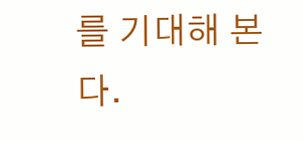를 기대해 본다.